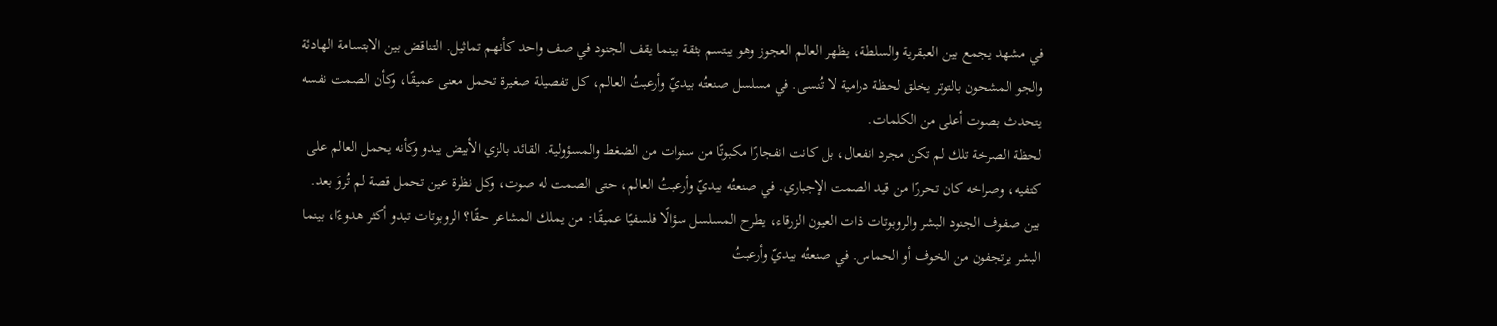في مشهد يجمع بين العبقرية والسلطة، يظهر العالم العجوز وهو يبتسم بثقة بينما يقف الجنود في صف واحد كأنهم تماثيل. التناقض بين الابتسامة الهادئة والجو المشحون بالتوتر يخلق لحظة درامية لا تُنسى. في مسلسل صنعتُه بيديّ وأرعبتُ العالم، كل تفصيلة صغيرة تحمل معنى عميقًا، وكأن الصمت نفسه يتحدث بصوت أعلى من الكلمات.
لحظة الصرخة تلك لم تكن مجرد انفعال، بل كانت انفجارًا مكبوتًا من سنوات من الضغط والمسؤولية. القائد بالزي الأبيض يبدو وكأنه يحمل العالم على كتفيه، وصراخه كان تحررًا من قيد الصمت الإجباري. في صنعتُه بيديّ وأرعبتُ العالم، حتى الصمت له صوت، وكل نظرة عين تحمل قصة لم تُروَ بعد.
بين صفوف الجنود البشر والروبوتات ذات العيون الزرقاء، يطرح المسلسل سؤالًا فلسفيًا عميقًا: من يملك المشاعر حقًا؟ الروبوتات تبدو أكثر هدوءًا، بينما البشر يرتجفون من الخوف أو الحماس. في صنعتُه بيديّ وأرعبتُ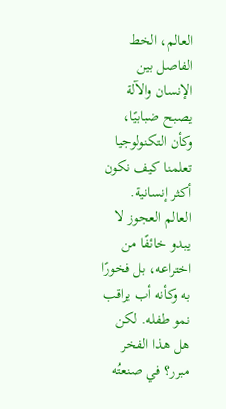العالم، الخط الفاصل بين الإنسان والآلة يصبح ضبابيًا، وكأن التكنولوجيا تعلمنا كيف نكون أكثر إنسانية.
العالم العجوز لا يبدو خائفًا من اختراعه، بل فخورًا به وكأنه أب يراقب نمو طفله. لكن هل هذا الفخر مبرر؟ في صنعتُه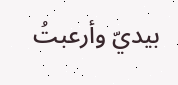بيديّ وأرعبتُ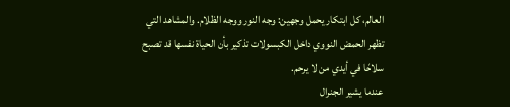العالم، كل ابتكار يحمل وجهين: وجه النور ووجه الظلام. والمشاهد التي تظهر الحمض النووي داخل الكبسولات تذكير بأن الحياة نفسها قد تصبح سلاحًا في أيدي من لا يرحم.
عندما يشير الجنرال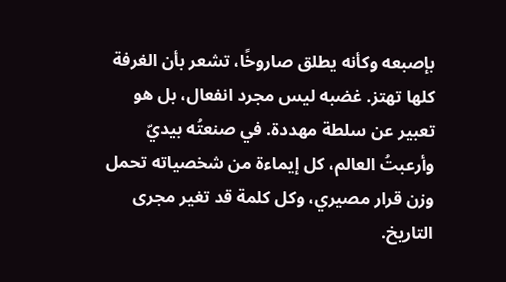بإصبعه وكأنه يطلق صاروخًا، تشعر بأن الغرفة كلها تهتز. غضبه ليس مجرد انفعال، بل هو تعبير عن سلطة مهددة. في صنعتُه بيديّ وأرعبتُ العالم، كل إيماءة من شخصياته تحمل وزن قرار مصيري، وكل كلمة قد تغير مجرى التاريخ.